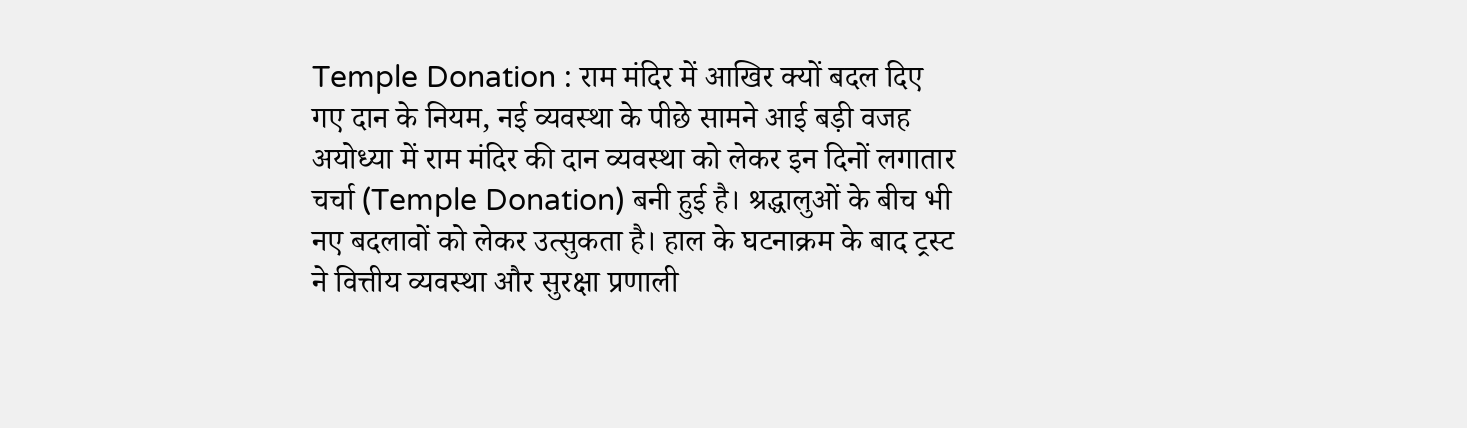Temple Donation : राम मंदिर में आखिर क्यों बदल दिए गए दान के नियम, नई व्यवस्था के पीछे सामने आई बड़ी वजह
अयोध्या में राम मंदिर की दान व्यवस्था को लेकर इन दिनों लगातार चर्चा (Temple Donation) बनी हुई है। श्रद्धालुओं के बीच भी नए बदलावों को लेकर उत्सुकता है। हाल के घटनाक्रम के बाद ट्रस्ट ने वित्तीय व्यवस्था और सुरक्षा प्रणाली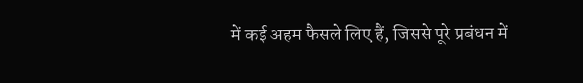में कई अहम फैसले लिए हैं, जिससे पूरे प्रबंधन में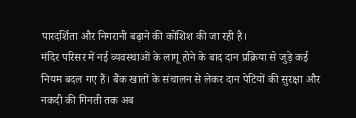पारदर्शिता और निगरानी बढ़ाने की कोशिश की जा रही है।
मंदिर परिसर में नई व्यवस्थाओं के लागू होने के बाद दान प्रक्रिया से जुड़े कई नियम बदल गए हैं। बैंक खातों के संचालन से लेकर दान पेटियों की सुरक्षा और नकदी की गिनती तक अब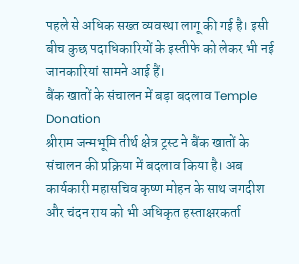पहले से अधिक सख्त व्यवस्था लागू की गई है। इसी बीच कुछ पदाधिकारियों के इस्तीफे को लेकर भी नई जानकारियां सामने आई हैं।
बैंक खातों के संचालन में बड़ा बदलाव Temple Donation
श्रीराम जन्मभूमि तीर्थ क्षेत्र ट्रस्ट ने बैंक खातों के संचालन की प्रक्रिया में बदलाव किया है। अब कार्यकारी महासचिव कृष्ण मोहन के साथ जगदीश और चंदन राय को भी अधिकृत हस्ताक्षरकर्ता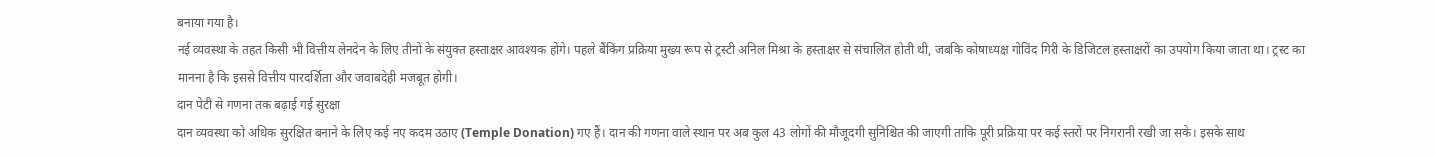बनाया गया है।
नई व्यवस्था के तहत किसी भी वित्तीय लेनदेन के लिए तीनों के संयुक्त हस्ताक्षर आवश्यक होंगे। पहले बैंकिंग प्रक्रिया मुख्य रूप से ट्रस्टी अनिल मिश्रा के हस्ताक्षर से संचालित होती थी, जबकि कोषाध्यक्ष गोविंद गिरी के डिजिटल हस्ताक्षरों का उपयोग किया जाता था। ट्रस्ट का मानना है कि इससे वित्तीय पारदर्शिता और जवाबदेही मजबूत होगी।
दान पेटी से गणना तक बढ़ाई गई सुरक्षा
दान व्यवस्था को अधिक सुरक्षित बनाने के लिए कई नए कदम उठाए (Temple Donation) गए हैं। दान की गणना वाले स्थान पर अब कुल 43 लोगों की मौजूदगी सुनिश्चित की जाएगी ताकि पूरी प्रक्रिया पर कई स्तरों पर निगरानी रखी जा सके। इसके साथ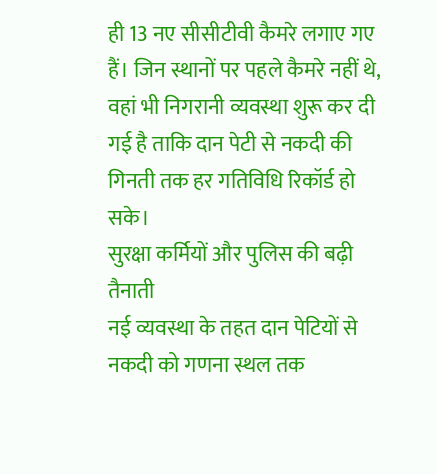ही 13 नए सीसीटीवी कैमरे लगाए गए हैं। जिन स्थानों पर पहले कैमरे नहीं थे, वहां भी निगरानी व्यवस्था शुरू कर दी गई है ताकि दान पेटी से नकदी की गिनती तक हर गतिविधि रिकॉर्ड हो सके।
सुरक्षा कर्मियों और पुलिस की बढ़ी तैनाती
नई व्यवस्था के तहत दान पेटियों से नकदी को गणना स्थल तक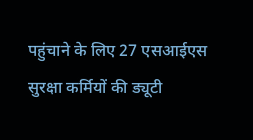पहुंचाने के लिए 27 एसआईएस सुरक्षा कर्मियों की ड्यूटी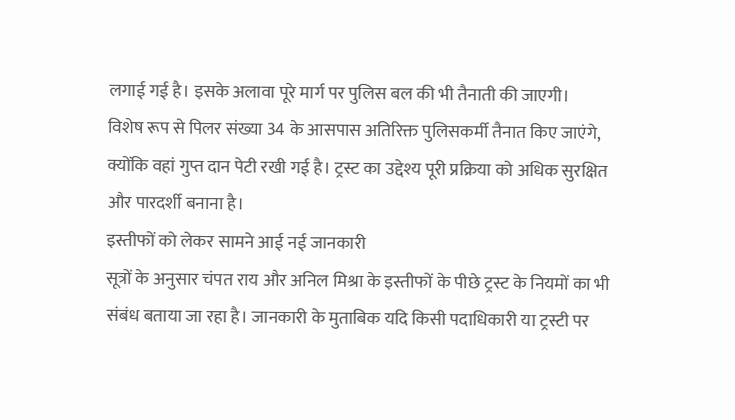लगाई गई है। इसके अलावा पूरे मार्ग पर पुलिस बल की भी तैनाती की जाएगी।
विशेष रूप से पिलर संख्या 34 के आसपास अतिरिक्त पुलिसकर्मी तैनात किए जाएंगे, क्योंकि वहां गुप्त दान पेटी रखी गई है। ट्रस्ट का उद्देश्य पूरी प्रक्रिया को अधिक सुरक्षित और पारदर्शी बनाना है।
इस्तीफों को लेकर सामने आई नई जानकारी
सूत्रों के अनुसार चंपत राय और अनिल मिश्रा के इस्तीफों के पीछे ट्रस्ट के नियमों का भी संबंध बताया जा रहा है। जानकारी के मुताबिक यदि किसी पदाधिकारी या ट्रस्टी पर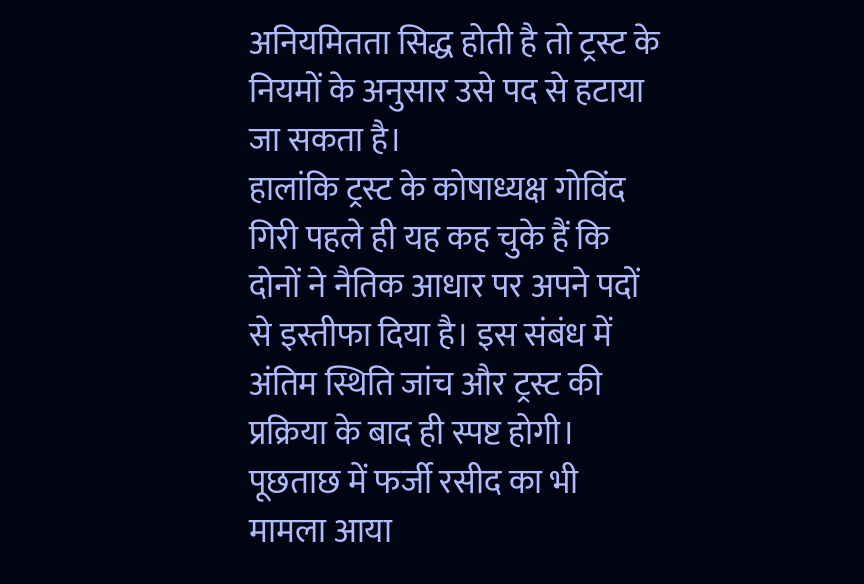अनियमितता सिद्ध होती है तो ट्रस्ट के नियमों के अनुसार उसे पद से हटाया जा सकता है।
हालांकि ट्रस्ट के कोषाध्यक्ष गोविंद गिरी पहले ही यह कह चुके हैं कि दोनों ने नैतिक आधार पर अपने पदों से इस्तीफा दिया है। इस संबंध में अंतिम स्थिति जांच और ट्रस्ट की प्रक्रिया के बाद ही स्पष्ट होगी।
पूछताछ में फर्जी रसीद का भी मामला आया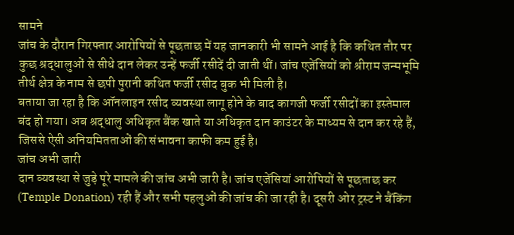सामने
जांच के दौरान गिरफ्तार आरोपियों से पूछताछ में यह जानकारी भी सामने आई है कि कथित तौर पर कुछ श्रद्धालुओं से सीधे दान लेकर उन्हें फर्जी रसीदें दी जाती थीं। जांच एजेंसियों को श्रीराम जन्मभूमि तीर्थ क्षेत्र के नाम से छपी पुरानी कथित फर्जी रसीद बुक भी मिली है।
बताया जा रहा है कि ऑनलाइन रसीद व्यवस्था लागू होने के बाद कागजी फर्जी रसीदों का इस्तेमाल बंद हो गया। अब श्रद्धालु अधिकृत बैंक खाते या अधिकृत दान काउंटर के माध्यम से दान कर रहे हैं, जिससे ऐसी अनियमितताओं की संभावना काफी कम हुई है।
जांच अभी जारी
दान व्यवस्था से जुड़े पूरे मामले की जांच अभी जारी है। जांच एजेंसियां आरोपियों से पूछताछ कर (Temple Donation) रही हैं और सभी पहलुओं की जांच की जा रही है। दूसरी ओर ट्रस्ट ने बैंकिंग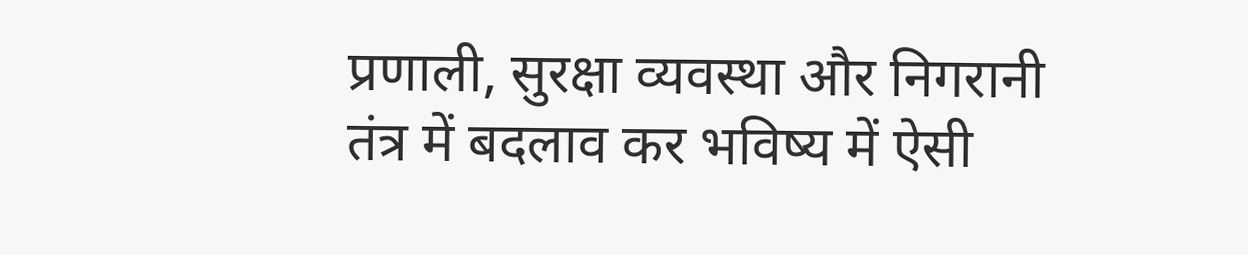प्रणाली, सुरक्षा व्यवस्था और निगरानी तंत्र में बदलाव कर भविष्य में ऐसी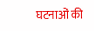घटनाओं की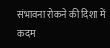संभावना रोकने की दिशा में कदम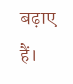बढ़ाए हैं।